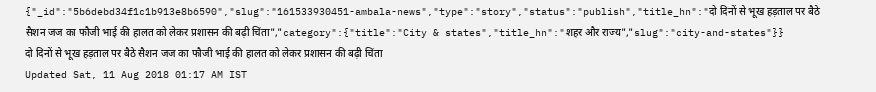{"_id":"5b6debd34f1c1b913e8b6590","slug":"161533930451-ambala-news","type":"story","status":"publish","title_hn":"दो दिनों से भूख हड़ताल पर बैठे सैशन जज का फौजी भाई की हालत को लेकर प्रशासन की बढ़ी चिंता","category":{"title":"City & states","title_hn":"शहर और राज्य","slug":"city-and-states"}}
दो दिनों से भूख हड़ताल पर बैठे सैशन जज का फौजी भाई की हालत को लेकर प्रशासन की बढ़ी चिंता
Updated Sat, 11 Aug 2018 01:17 AM IST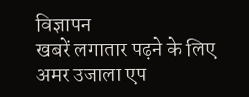विज्ञापन
खबरें लगातार पढ़ने के लिए अमर उजाला एप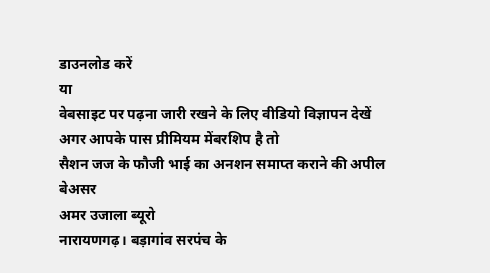डाउनलोड करें
या
वेबसाइट पर पढ़ना जारी रखने के लिए वीडियो विज्ञापन देखें
अगर आपके पास प्रीमियम मेंबरशिप है तो
सैशन जज के फौजी भाई का अनशन समाप्त कराने की अपील बेअसर
अमर उजाला ब्यूरो
नारायणगढ़। बड़ागांव सरपंच के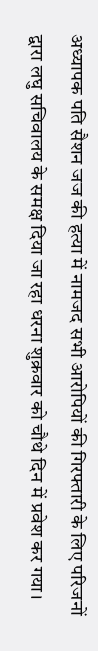अध्यापक पति सैशन जज की हत्या में नामजद सभी आरोपियों की गिरफ्तारी के लिए परिजनों द्वारा लघु सचिवालय के समक्ष दिया जा रहा धरना शुक्रवार को चौथे दिन में प्रवेश कर गया।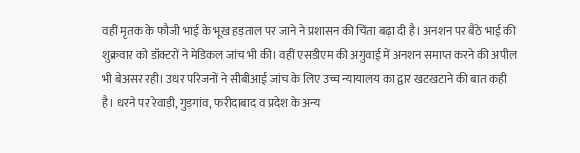वहीं मृतक के फौजी भाई के भूख हड़ताल पर जाने ने प्रशासन की चिंता बढ़ा दी है। अनशन पर बैठे भाई की शुक्रवार को डॉक्टरों ने मेडिकल जांच भी की। वहीं एसडीएम की अगुवाई में अनशन समाप्त करने की अपील भी बेअसर रही। उधर परिजनों ने सीबीआई जांच के लिए उच्च न्यायालय का द्वार खटखटाने की बात कही है। धरने पर रेवाड़ी, गुड़गांव, फरीदाबाद व प्रदेश के अन्य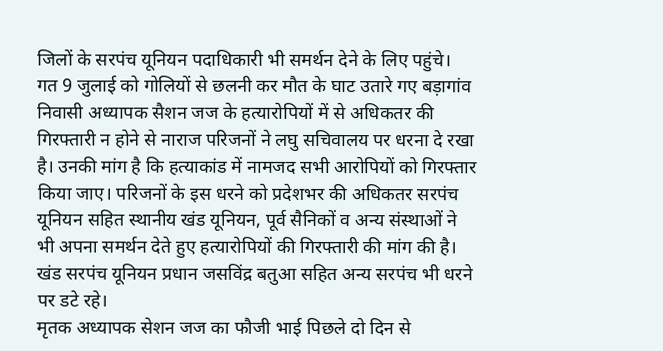जिलों के सरपंच यूनियन पदाधिकारी भी समर्थन देने के लिए पहुंचे।
गत 9 जुलाई को गोलियों से छलनी कर मौत के घाट उतारे गए बड़ागांव निवासी अध्यापक सैशन जज के हत्यारोपियों में से अधिकतर की गिरफ्तारी न होने से नाराज परिजनों ने लघु सचिवालय पर धरना दे रखा है। उनकी मांग है कि हत्याकांड में नामजद सभी आरोपियों को गिरफ्तार किया जाए। परिजनों के इस धरने को प्रदेशभर की अधिकतर सरपंच यूनियन सहित स्थानीय खंड यूनियन, पूर्व सैनिकों व अन्य संस्थाओं ने भी अपना समर्थन देते हुए हत्यारोपियों की गिरफ्तारी की मांग की है। खंड सरपंच यूनियन प्रधान जसविंद्र बतुआ सहित अन्य सरपंच भी धरने पर डटे रहे।
मृतक अध्यापक सेशन जज का फौजी भाई पिछले दो दिन से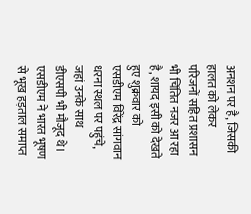अनशन पर है, जिसकी हालत को लेकर परिजनों सहित प्रशासन भी चिंतित नजर आ रहा है, शायद इसी को देखते हुए शुक्रवार को एसडीएम विरेंद्र सांगवान धरना स्थल पर पहुंचे, जहां उनके साथ डीएसपी भी मौजूद थे। एसडीएम ने भारत भूषण से भूख हड़ताल समाप्त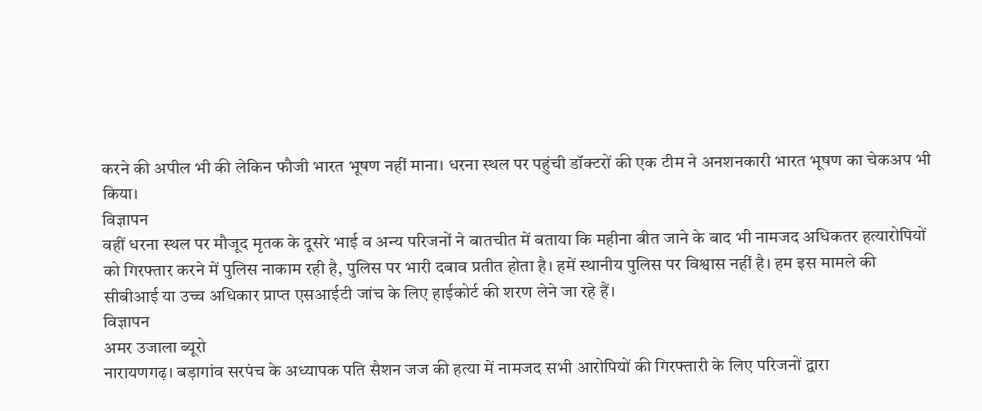करने की अपील भी की लेकिन फौजी भारत भूषण नहीं माना। धरना स्थल पर पहुंची डॉक्टरों की एक टीम ने अनशनकारी भारत भूषण का चेकअप भी किया।
विज्ञापन
वहीं धरना स्थल पर मौजूद मृतक के दूसरे भाई व अन्य परिजनों ने बातचीत में बताया कि महीना बीत जाने के बाद भी नामजद अधिकतर हत्यारोपियों को गिरफ्तार करने में पुलिस नाकाम रही है, पुलिस पर भारी दबाव प्रतीत होता है। हमें स्थानीय पुलिस पर विश्वास नहीं है। हम इस मामले की सीबीआई या उच्च अधिकार प्राप्त एसआईटी जांच के लिए हाईकोर्ट की शरण लेने जा रहे हैं।
विज्ञापन
अमर उजाला ब्यूरो
नारायणगढ़। बड़ागांव सरपंच के अध्यापक पति सैशन जज की हत्या में नामजद सभी आरोपियों की गिरफ्तारी के लिए परिजनों द्वारा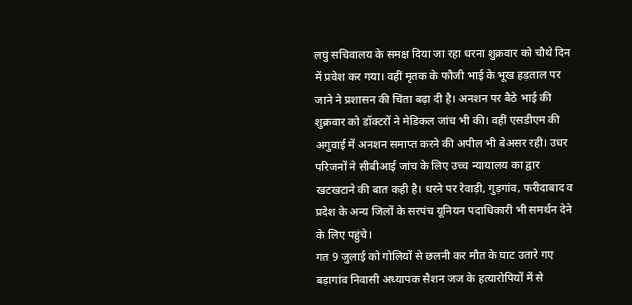लघु सचिवालय के समक्ष दिया जा रहा धरना शुक्रवार को चौथे दिन में प्रवेश कर गया। वहीं मृतक के फौजी भाई के भूख हड़ताल पर जाने ने प्रशासन की चिंता बढ़ा दी है। अनशन पर बैठे भाई की शुक्रवार को डॉक्टरों ने मेडिकल जांच भी की। वहीं एसडीएम की अगुवाई में अनशन समाप्त करने की अपील भी बेअसर रही। उधर परिजनों ने सीबीआई जांच के लिए उच्च न्यायालय का द्वार खटखटाने की बात कही है। धरने पर रेवाड़ी, गुड़गांव, फरीदाबाद व प्रदेश के अन्य जिलों के सरपंच यूनियन पदाधिकारी भी समर्थन देने के लिए पहुंचे।
गत 9 जुलाई को गोलियों से छलनी कर मौत के घाट उतारे गए बड़ागांव निवासी अध्यापक सैशन जज के हत्यारोपियों में से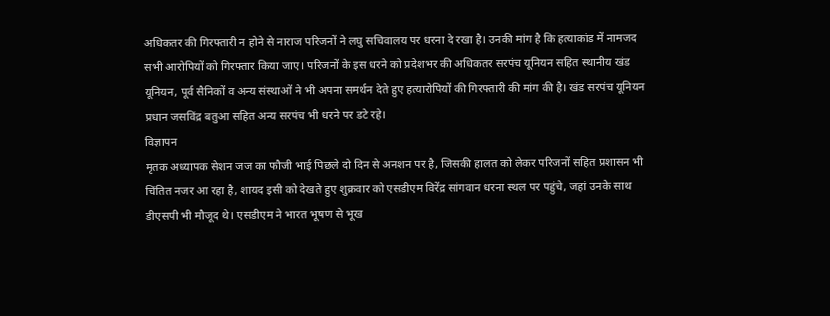अधिकतर की गिरफ्तारी न होने से नाराज परिजनों ने लघु सचिवालय पर धरना दे रखा है। उनकी मांग है कि हत्याकांड में नामजद सभी आरोपियों को गिरफ्तार किया जाए। परिजनों के इस धरने को प्रदेशभर की अधिकतर सरपंच यूनियन सहित स्थानीय खंड यूनियन, पूर्व सैनिकों व अन्य संस्थाओं ने भी अपना समर्थन देते हुए हत्यारोपियों की गिरफ्तारी की मांग की है। खंड सरपंच यूनियन प्रधान जसविंद्र बतुआ सहित अन्य सरपंच भी धरने पर डटे रहे।
विज्ञापन
मृतक अध्यापक सेशन जज का फौजी भाई पिछले दो दिन से अनशन पर है, जिसकी हालत को लेकर परिजनों सहित प्रशासन भी चिंतित नजर आ रहा है, शायद इसी को देखते हुए शुक्रवार को एसडीएम विरेंद्र सांगवान धरना स्थल पर पहुंचे, जहां उनके साथ डीएसपी भी मौजूद थे। एसडीएम ने भारत भूषण से भूख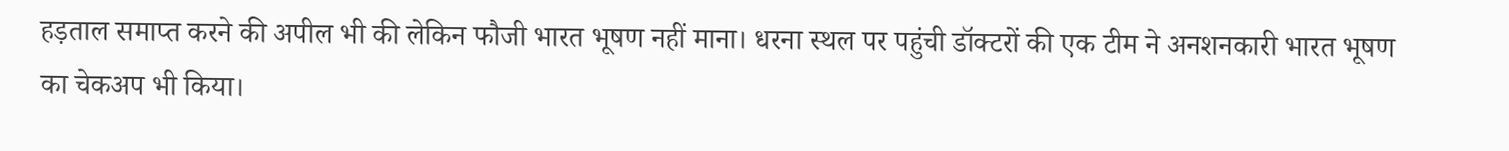हड़ताल समाप्त करने की अपील भी की लेकिन फौजी भारत भूषण नहीं माना। धरना स्थल पर पहुंची डॉक्टरों की एक टीम ने अनशनकारी भारत भूषण का चेकअप भी किया।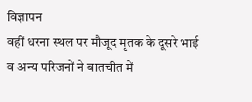विज्ञापन
वहीं धरना स्थल पर मौजूद मृतक के दूसरे भाई व अन्य परिजनों ने बातचीत में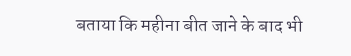बताया कि महीना बीत जाने के बाद भी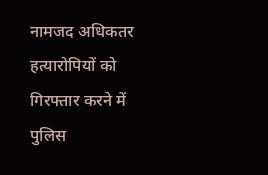नामजद अधिकतर हत्यारोपियों को गिरफ्तार करने में पुलिस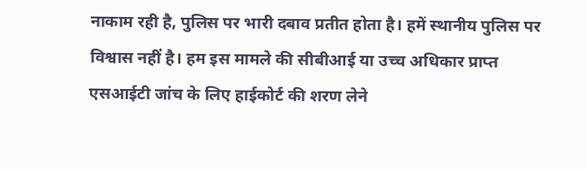नाकाम रही है, पुलिस पर भारी दबाव प्रतीत होता है। हमें स्थानीय पुलिस पर विश्वास नहीं है। हम इस मामले की सीबीआई या उच्च अधिकार प्राप्त एसआईटी जांच के लिए हाईकोर्ट की शरण लेने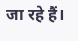जा रहे हैं।